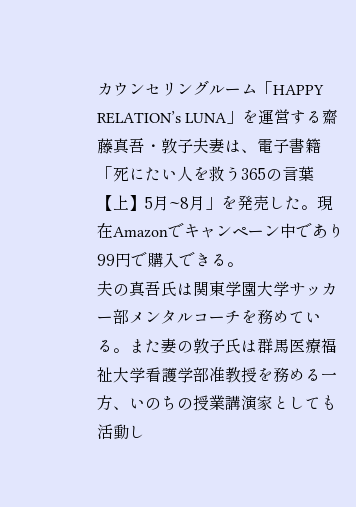カウンセリングルーム「HAPPY RELATION’s LUNA」を運営する齋藤真吾・敦子夫妻は、電子書籍「死にたい人を救う365の言葉【上】5月~8月」を発売した。現在Amazonでキャンペーン中であり99円で購入できる。
夫の真吾氏は関東学園大学サッカー部メンタルコーチを務めている。また妻の敦子氏は群馬医療福祉大学看護学部准教授を務める一方、いのちの授業講演家としても活動し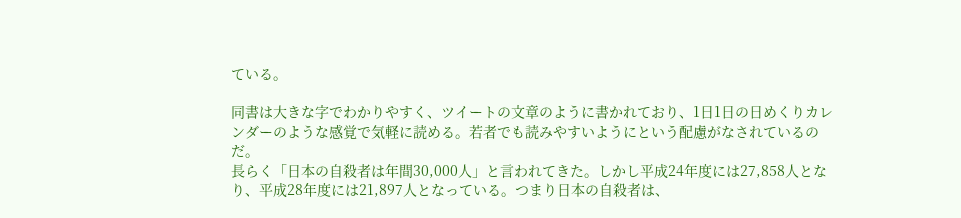ている。

同書は大きな字でわかりやすく、ツイートの文章のように書かれており、1日1日の日めくりカレンダーのような感覚で気軽に読める。若者でも読みやすいようにという配慮がなされているのだ。
長らく「日本の自殺者は年間30,000人」と言われてきた。しかし平成24年度には27,858人となり、平成28年度には21,897人となっている。つまり日本の自殺者は、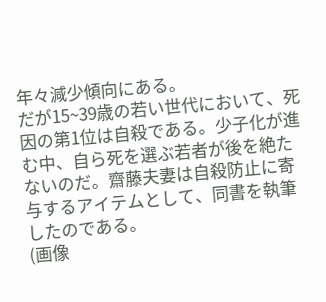年々減少傾向にある。
だが15~39歳の若い世代において、死因の第1位は自殺である。少子化が進む中、自ら死を選ぶ若者が後を絶たないのだ。齋藤夫妻は自殺防止に寄与するアイテムとして、同書を執筆したのである。
(画像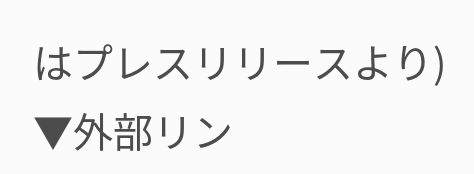はプレスリリースより)
▼外部リン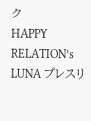ク
HAPPY RELATION’s LUNA プレスリ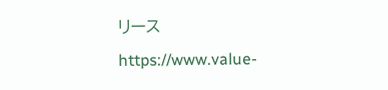リース
https://www.value-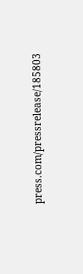press.com/pressrelease/185803